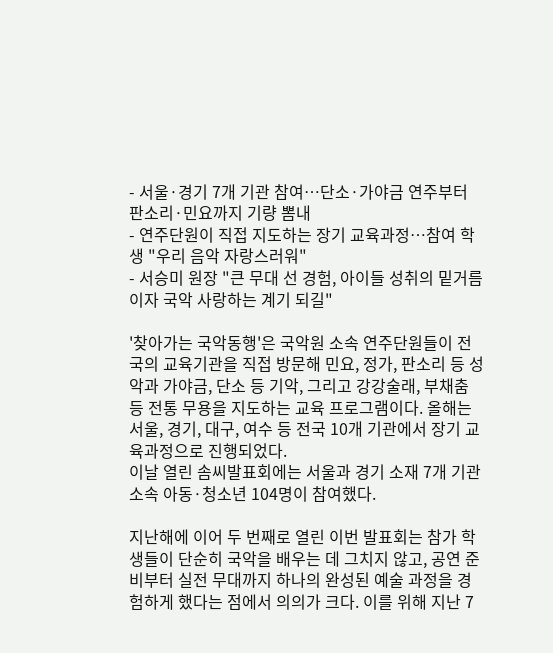- 서울·경기 7개 기관 참여…단소·가야금 연주부터 판소리·민요까지 기량 뽐내
- 연주단원이 직접 지도하는 장기 교육과정…참여 학생 "우리 음악 자랑스러워"
- 서승미 원장 "큰 무대 선 경험, 아이들 성취의 밑거름이자 국악 사랑하는 계기 되길"

'찾아가는 국악동행'은 국악원 소속 연주단원들이 전국의 교육기관을 직접 방문해 민요, 정가, 판소리 등 성악과 가야금, 단소 등 기악, 그리고 강강술래, 부채춤 등 전통 무용을 지도하는 교육 프로그램이다. 올해는 서울, 경기, 대구, 여수 등 전국 10개 기관에서 장기 교육과정으로 진행되었다.
이날 열린 솜씨발표회에는 서울과 경기 소재 7개 기관 소속 아동·청소년 104명이 참여했다.

지난해에 이어 두 번째로 열린 이번 발표회는 참가 학생들이 단순히 국악을 배우는 데 그치지 않고, 공연 준비부터 실전 무대까지 하나의 완성된 예술 과정을 경험하게 했다는 점에서 의의가 크다. 이를 위해 지난 7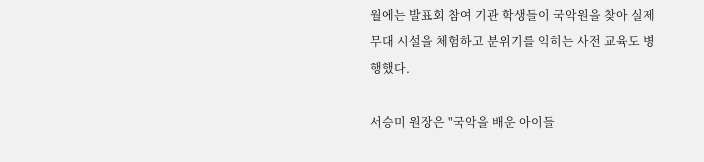월에는 발표회 참여 기관 학생들이 국악원을 찾아 실제 무대 시설을 체험하고 분위기를 익히는 사전 교육도 병행했다.

서승미 원장은 "국악을 배운 아이들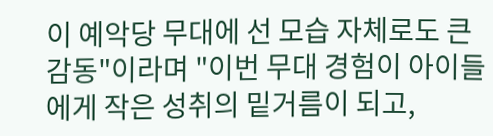이 예악당 무대에 선 모습 자체로도 큰 감동"이라며 "이번 무대 경험이 아이들에게 작은 성취의 밑거름이 되고,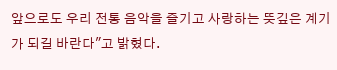앞으로도 우리 전통 음악을 즐기고 사랑하는 뜻깊은 계기가 되길 바란다"고 밝혔다.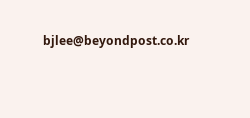bjlee@beyondpost.co.kr